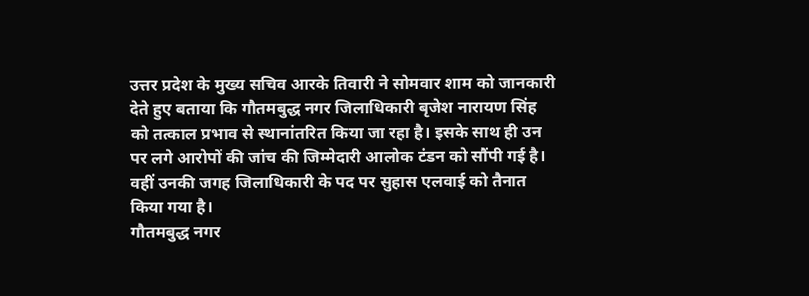उत्तर प्रदेश के मुख्य सचिव आरके तिवारी ने सोमवार शाम को जानकारी देते हुए बताया कि गौतमबुद्ध नगर जिलाधिकारी बृजेश नारायण सिंह को तत्काल प्रभाव से स्थानांतरित किया जा रहा है। इसके साथ ही उन पर लगे आरोपों की जांच की जिम्मेदारी आलोक टंडन को सौंपी गई है। वहीं उनकी जगह जिलाधिकारी के पद पर सुहास एलवाई को तैनात किया गया है।
गौतमबुद्ध नगर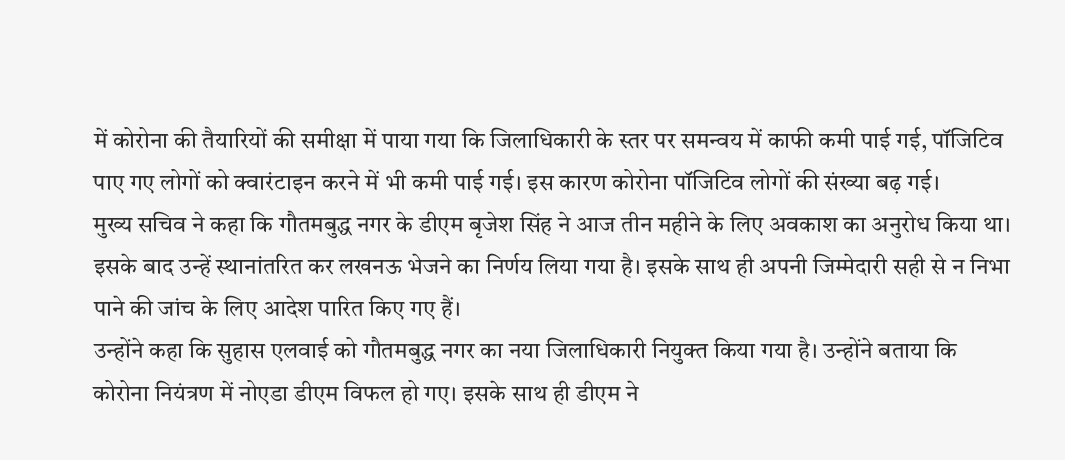में कोरोना की तैयारियों की समीक्षा में पाया गया कि जिलाधिकारी के स्तर पर समन्वय में काफी कमी पाई गई, पॉजिटिव पाए गए लोगों को क्वारंटाइन करने में भी कमी पाई गई। इस कारण कोरोना पॉजिटिव लोगों की संख्या बढ़ गई।
मुख्य सचिव ने कहा कि गौतमबुद्ध नगर के डीएम बृजेश सिंह ने आज तीन महीने के लिए अवकाश का अनुरोध किया था। इसके बाद उन्हें स्थानांतरित कर लखनऊ भेजने का निर्णय लिया गया है। इसके साथ ही अपनी जिम्मेदारी सही से न निभा पाने की जांच के लिए आदेश पारित किए गए हैं।
उन्होंने कहा कि सुहास एलवाई को गौतमबुद्ध नगर का नया जिलाधिकारी नियुक्त किया गया है। उन्होंने बताया कि कोरोना नियंत्रण में नोएडा डीएम विफल हो गए। इसके साथ ही डीएम ने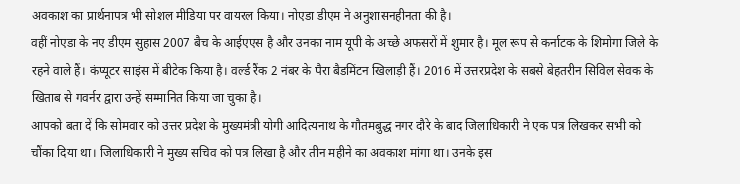अवकाश का प्रार्थनापत्र भी सोशल मीडिया पर वायरल किया। नोएडा डीएम ने अनुशासनहीनता की है।
वहीं नोएडा के नए डीएम सुहास 2007 बैच के आईएएस है और उनका नाम यूपी के अच्छे अफसरों में शुमार है। मूल रूप से कर्नाटक के शिमोगा जिले के रहने वाले हैं। कंप्यूटर साइंस में बीटेक किया है। वर्ल्ड रैंक 2 नंबर के पैरा बैडमिंटन खिलाड़ी हैं। 2016 में उत्तरप्रदेश के सबसे बेहतरीन सिविल सेवक के खिताब से गवर्नर द्वारा उन्हें सम्मानित किया जा चुका है।
आपको बता दें कि सोमवार को उत्तर प्रदेश के मुख्यमंत्री योगी आदित्यनाथ के गौतमबुद्ध नगर दौरे के बाद जिलाधिकारी ने एक पत्र लिखकर सभी को चौंका दिया था। जिलाधिकारी ने मुख्य सचिव को पत्र लिखा है और तीन महीने का अवकाश मांगा था। उनके इस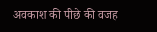अवकाश की पीछे की वजह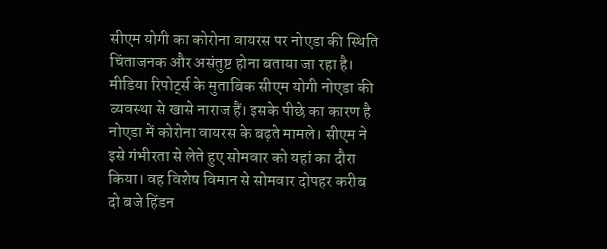सीएम योगी का कोरोना वायरस पर नोएडा की स्थिति चिंताजनक और असंतुष्ट होना बताया जा रहा है।
मीडिया रिपोर्ट्स के मुताबिक सीएम योगी नोएडा की व्यवस्था से खासे नाराज हैं। इसके पीछे का कारण है नोएडा में कोरोना वायरस के बढ़ते मामले। सीएम ने इसे गंभीरता से लेते हुए सोमवार को यहां का दौरा किया। वह विशेष विमान से सोमवार दोपहर करीब दो बजे हिंडन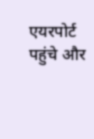एयरपोर्ट पहुंचे और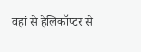वहां से हेलिकॉप्टर से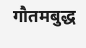गौतमबुद्ध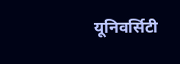यूनिवर्सिटी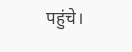पहुंचे।